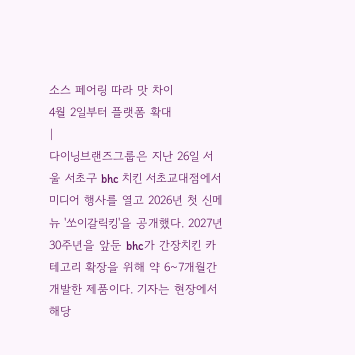소스 페어링 따라 맛 차이
4월 2일부터 플랫폼 확대
|
다이닝브랜즈그룹은 지난 26일 서울 서초구 bhc 치킨 서초교대점에서 미디어 행사를 열고 2026년 첫 신메뉴 '쏘이갈릭킹'을 공개했다. 2027년 30주년을 앞둔 bhc가 간장치킨 카테고리 확장을 위해 약 6~7개월간 개발한 제품이다. 기자는 현장에서 해당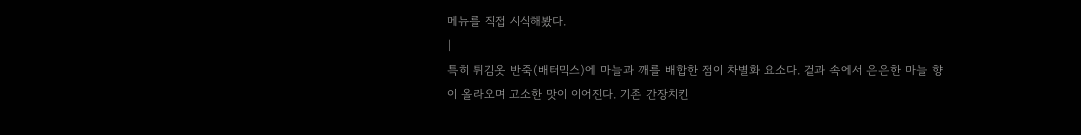메뉴를 직접 시식해봤다.
|
특히 튀김옷 반죽(배터믹스)에 마늘과 깨를 배합한 점이 차별화 요소다. 겉과 속에서 은은한 마늘 향이 올라오며 고소한 맛이 이어진다. 기존 간장치킨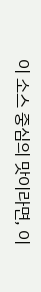이 소스 중심의 맛이라면, 이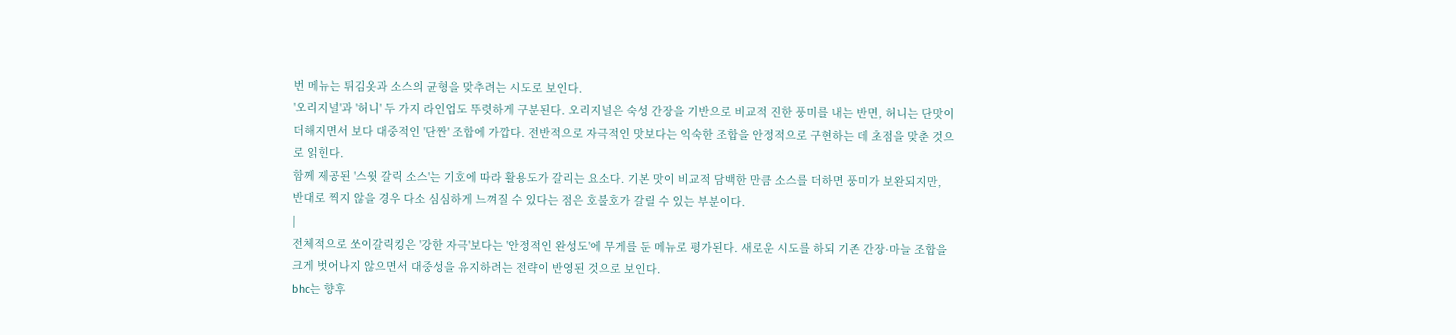번 메뉴는 튀김옷과 소스의 균형을 맞추려는 시도로 보인다.
'오리지널'과 '허니' 두 가지 라인업도 뚜렷하게 구분된다. 오리지널은 숙성 간장을 기반으로 비교적 진한 풍미를 내는 반면, 허니는 단맛이 더해지면서 보다 대중적인 '단짠' 조합에 가깝다. 전반적으로 자극적인 맛보다는 익숙한 조합을 안정적으로 구현하는 데 초점을 맞춘 것으로 읽힌다.
함께 제공된 '스윗 갈릭 소스'는 기호에 따라 활용도가 갈리는 요소다. 기본 맛이 비교적 담백한 만큼 소스를 더하면 풍미가 보완되지만, 반대로 찍지 않을 경우 다소 심심하게 느껴질 수 있다는 점은 호불호가 갈릴 수 있는 부분이다.
|
전체적으로 쏘이갈릭킹은 '강한 자극'보다는 '안정적인 완성도'에 무게를 둔 메뉴로 평가된다. 새로운 시도를 하되 기존 간장·마늘 조합을 크게 벗어나지 않으면서 대중성을 유지하려는 전략이 반영된 것으로 보인다.
bhc는 향후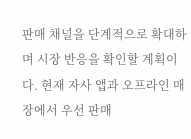판매 채널을 단계적으로 확대하며 시장 반응을 확인할 계획이다. 현재 자사 앱과 오프라인 매장에서 우선 판매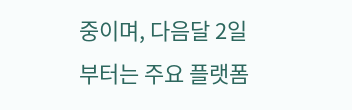중이며, 다음달 2일부터는 주요 플랫폼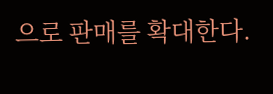으로 판매를 확대한다.